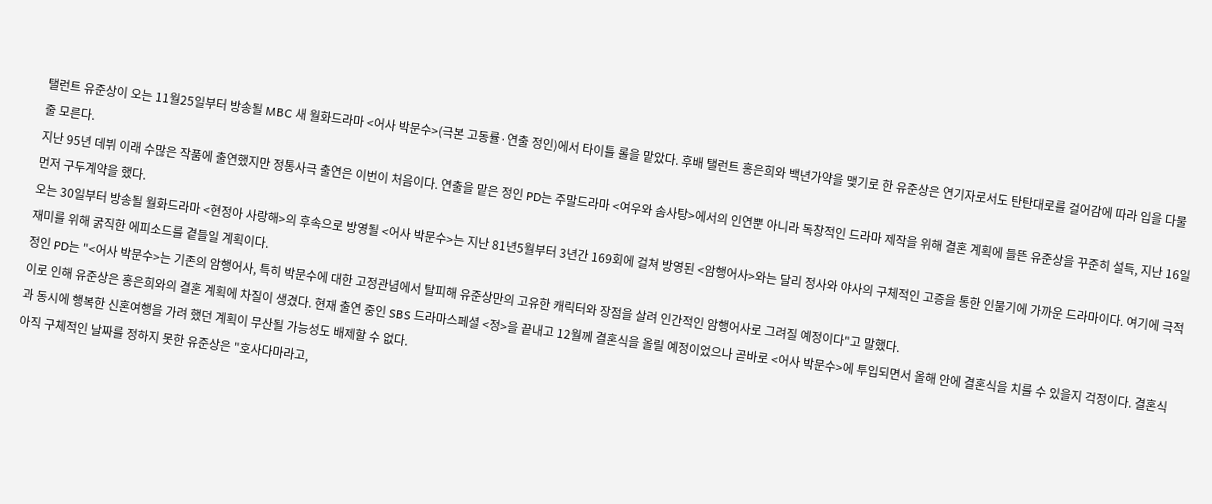탤런트 유준상이 오는 11월25일부터 방송될 MBC 새 월화드라마 <어사 박문수>(극본 고동률·연출 정인)에서 타이틀 롤을 맡았다. 후배 탤런트 홍은희와 백년가약을 맺기로 한 유준상은 연기자로서도 탄탄대로를 걸어감에 따라 입을 다물 줄 모른다.
지난 95년 데뷔 이래 수많은 작품에 출연했지만 정통사극 출연은 이번이 처음이다. 연출을 맡은 정인 PD는 주말드라마 <여우와 솜사탕>에서의 인연뿐 아니라 독창적인 드라마 제작을 위해 결혼 계획에 들뜬 유준상을 꾸준히 설득, 지난 16일 먼저 구두계약을 했다.
오는 30일부터 방송될 월화드라마 <현정아 사랑해>의 후속으로 방영될 <어사 박문수>는 지난 81년5월부터 3년간 169회에 걸쳐 방영된 <암행어사>와는 달리 정사와 야사의 구체적인 고증을 통한 인물기에 가까운 드라마이다. 여기에 극적 재미를 위해 굵직한 에피소드를 곁들일 계획이다.
정인 PD는 "<어사 박문수>는 기존의 암행어사, 특히 박문수에 대한 고정관념에서 탈피해 유준상만의 고유한 캐릭터와 장점을 살려 인간적인 암행어사로 그려질 예정이다"고 말했다.
이로 인해 유준상은 홍은희와의 결혼 계획에 차질이 생겼다. 현재 출연 중인 SBS 드라마스페셜 <정>을 끝내고 12월께 결혼식을 올릴 예정이었으나 곧바로 <어사 박문수>에 투입되면서 올해 안에 결혼식을 치를 수 있을지 걱정이다. 결혼식과 동시에 행복한 신혼여행을 가려 했던 계획이 무산될 가능성도 배제할 수 없다.
아직 구체적인 날짜를 정하지 못한 유준상은 "호사다마라고,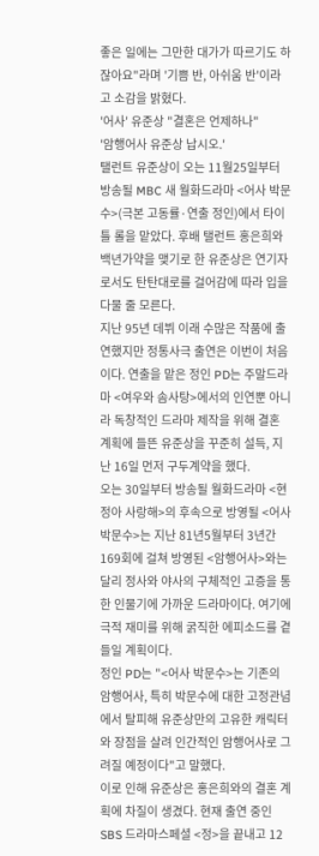좋은 일에는 그만한 대가가 따르기도 하잖아요"라며 '기쁨 반, 아쉬움 반'이라고 소감을 밝혔다.
'어사' 유준상 "결혼은 언제하나"
'암행어사 유준상 납시오.'
탤런트 유준상이 오는 11월25일부터 방송될 MBC 새 월화드라마 <어사 박문수>(극본 고동률·연출 정인)에서 타이틀 롤을 맡았다. 후배 탤런트 홍은희와 백년가약을 맺기로 한 유준상은 연기자로서도 탄탄대로를 걸어감에 따라 입을 다물 줄 모른다.
지난 95년 데뷔 이래 수많은 작품에 출연했지만 정통사극 출연은 이번이 처음이다. 연출을 맡은 정인 PD는 주말드라마 <여우와 솜사탕>에서의 인연뿐 아니라 독창적인 드라마 제작을 위해 결혼 계획에 들뜬 유준상을 꾸준히 설득, 지난 16일 먼저 구두계약을 했다.
오는 30일부터 방송될 월화드라마 <현정아 사랑해>의 후속으로 방영될 <어사 박문수>는 지난 81년5월부터 3년간 169회에 걸쳐 방영된 <암행어사>와는 달리 정사와 야사의 구체적인 고증을 통한 인물기에 가까운 드라마이다. 여기에 극적 재미를 위해 굵직한 에피소드를 곁들일 계획이다.
정인 PD는 "<어사 박문수>는 기존의 암행어사, 특히 박문수에 대한 고정관념에서 탈피해 유준상만의 고유한 캐릭터와 장점을 살려 인간적인 암행어사로 그려질 예정이다"고 말했다.
이로 인해 유준상은 홍은희와의 결혼 계획에 차질이 생겼다. 현재 출연 중인 SBS 드라마스페셜 <정>을 끝내고 12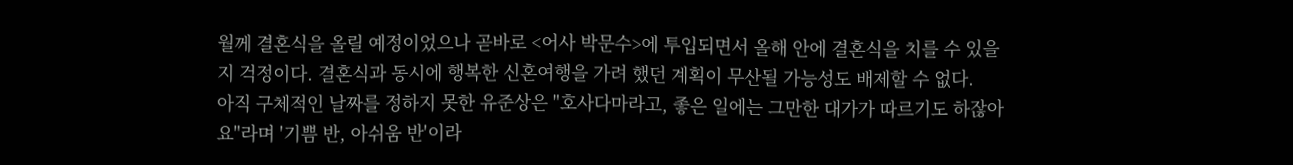월께 결혼식을 올릴 예정이었으나 곧바로 <어사 박문수>에 투입되면서 올해 안에 결혼식을 치를 수 있을지 걱정이다. 결혼식과 동시에 행복한 신혼여행을 가려 했던 계획이 무산될 가능성도 배제할 수 없다.
아직 구체적인 날짜를 정하지 못한 유준상은 "호사다마라고, 좋은 일에는 그만한 대가가 따르기도 하잖아요"라며 '기쁨 반, 아쉬움 반'이라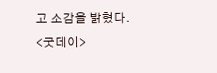고 소감을 밝혔다.
<굿데이>